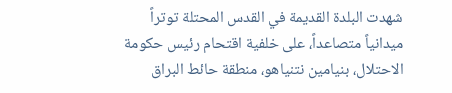شهدت البلدة القديمة في القدس المحتلة توتراً ميدانياً متصاعداً، على خلفية اقتحام رئيس حكومة الاحتلال، بنيامين نتنياهو، منطقة حائط البراق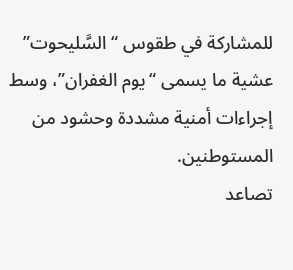للمشاركة في طقوس “السَّليحوت” عشية ما يسمى “يوم الغفران”، وسط إجراءات أمنية مشددة وحشود من المستوطنين.
تصاعد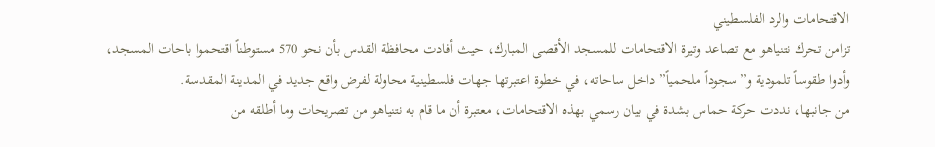الاقتحامات والرد الفلسطيني
تزامن تحرك نتنياهو مع تصاعد وتيرة الاقتحامات للمسجد الأقصى المبارك، حيث أفادت محافظة القدس بأن نحو 570 مستوطناً اقتحموا باحات المسجد، وأدوا طقوساً تلمودية و”سجوداً ملحمياً” داخل ساحاته، في خطوة اعتبرتها جهات فلسطينية محاولة لفرض واقع جديد في المدينة المقدسة.
من جانبها، نددت حركة حماس بشدة في بيان رسمي بهذه الاقتحامات، معتبرة أن ما قام به نتنياهو من تصريحات وما أطلقه من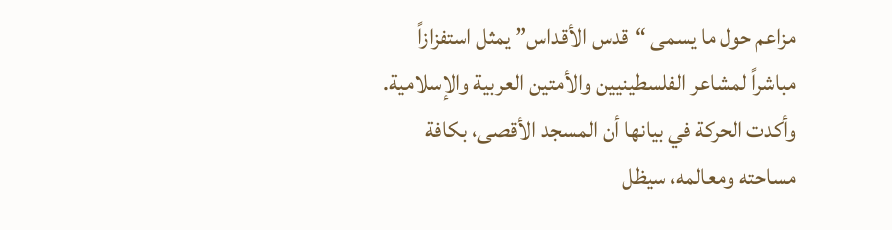مزاعم حول ما يسمى “قدس الأقداس” يمثل استفزازاً مباشراً لمشاعر الفلسطينيين والأمتين العربية والإسلامية.
وأكدت الحركة في بيانها أن المسجد الأقصى، بكافة مساحته ومعالمه، سيظل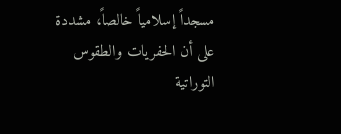مسجداً إسلامياً خالصاً، مشددة على أن الحفريات والطقوس التوراتية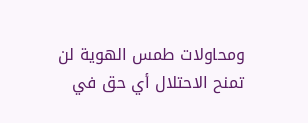ومحاولات طمس الهوية لن تمنح الاحتلال أي حق في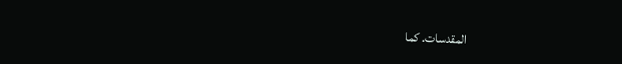المقدسات. كما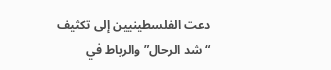دعت الفلسطينيين إلى تكثيف “شد الرحال” والرباط في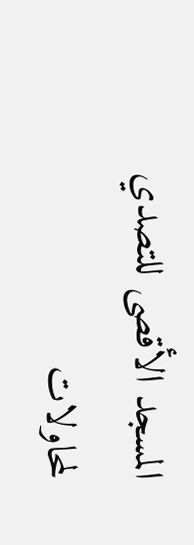المسجد الأقصى للتصدي لمحاولات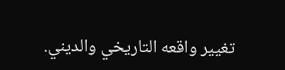تغيير واقعه التاريخي والديني.